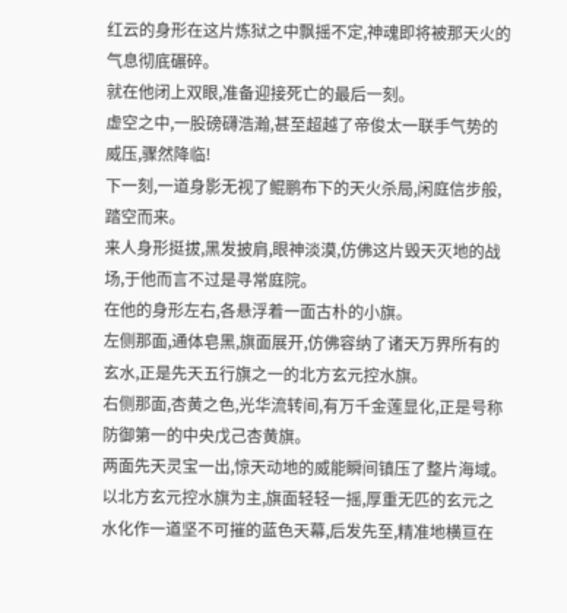红云的身形在这片炼狱之中飘摇不定,神魂即将被那天火的气息彻底碾碎。
就在他闭上双眼,准备迎接死亡的最后一刻。
虚空之中,一股磅礴浩瀚,甚至超越了帝俊太一联手气势的威压,骤然降临!
下一刻,一道身影无视了鲲鹏布下的天火杀局,闲庭信步般,踏空而来。
来人身形挺拔,黑发披肩,眼神淡漠,仿佛这片毁天灭地的战场,于他而言不过是寻常庭院。
在他的身形左右,各悬浮着一面古朴的小旗。
左侧那面,通体皂黑,旗面展开,仿佛容纳了诸天万界所有的玄水,正是先天五行旗之一的北方玄元控水旗。
右侧那面,杏黄之色,光华流转间,有万千金莲显化,正是号称防御第一的中央戊己杏黄旗。
两面先天灵宝一出,惊天动地的威能瞬间镇压了整片海域。
以北方玄元控水旗为主,旗面轻轻一摇,厚重无匹的玄元之水化作一道坚不可摧的蓝色天幕,后发先至,精准地横亘在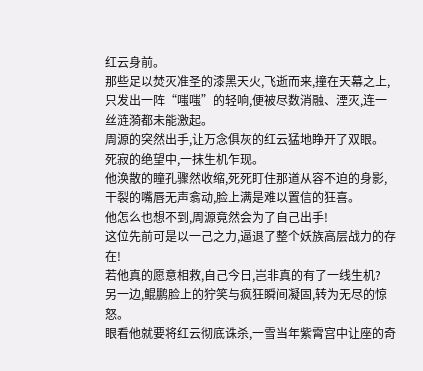红云身前。
那些足以焚灭准圣的漆黑天火,飞逝而来,撞在天幕之上,只发出一阵“嗤嗤”的轻响,便被尽数消融、湮灭,连一丝涟漪都未能激起。
周源的突然出手,让万念俱灰的红云猛地睁开了双眼。
死寂的绝望中,一抹生机乍现。
他涣散的瞳孔骤然收缩,死死盯住那道从容不迫的身影,干裂的嘴唇无声翕动,脸上满是难以置信的狂喜。
他怎么也想不到,周源竟然会为了自己出手!
这位先前可是以一己之力,逼退了整个妖族高层战力的存在!
若他真的愿意相救,自己今日,岂非真的有了一线生机?
另一边,鲲鹏脸上的狞笑与疯狂瞬间凝固,转为无尽的惊怒。
眼看他就要将红云彻底诛杀,一雪当年紫霄宫中让座的奇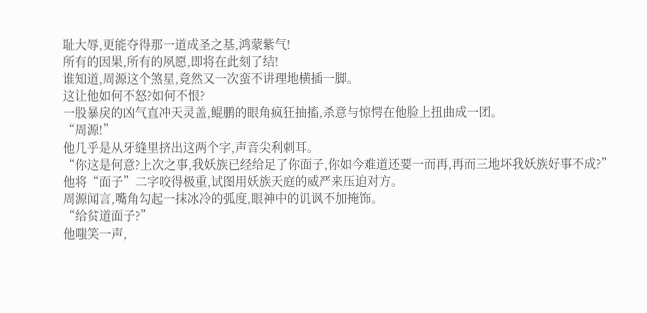耻大辱,更能夺得那一道成圣之基,鸿蒙紫气!
所有的因果,所有的夙愿,即将在此刻了结!
谁知道,周源这个煞星,竟然又一次蛮不讲理地横插一脚。
这让他如何不怒?如何不恨?
一股暴戾的凶气直冲天灵盖,鲲鹏的眼角疯狂抽搐,杀意与惊愕在他脸上扭曲成一团。
“周源!”
他几乎是从牙缝里挤出这两个字,声音尖利刺耳。
“你这是何意?上次之事,我妖族已经给足了你面子,你如今难道还要一而再,再而三地坏我妖族好事不成?”
他将“面子”二字咬得极重,试图用妖族天庭的威严来压迫对方。
周源闻言,嘴角勾起一抹冰冷的弧度,眼神中的讥讽不加掩饰。
“给贫道面子?”
他嗤笑一声,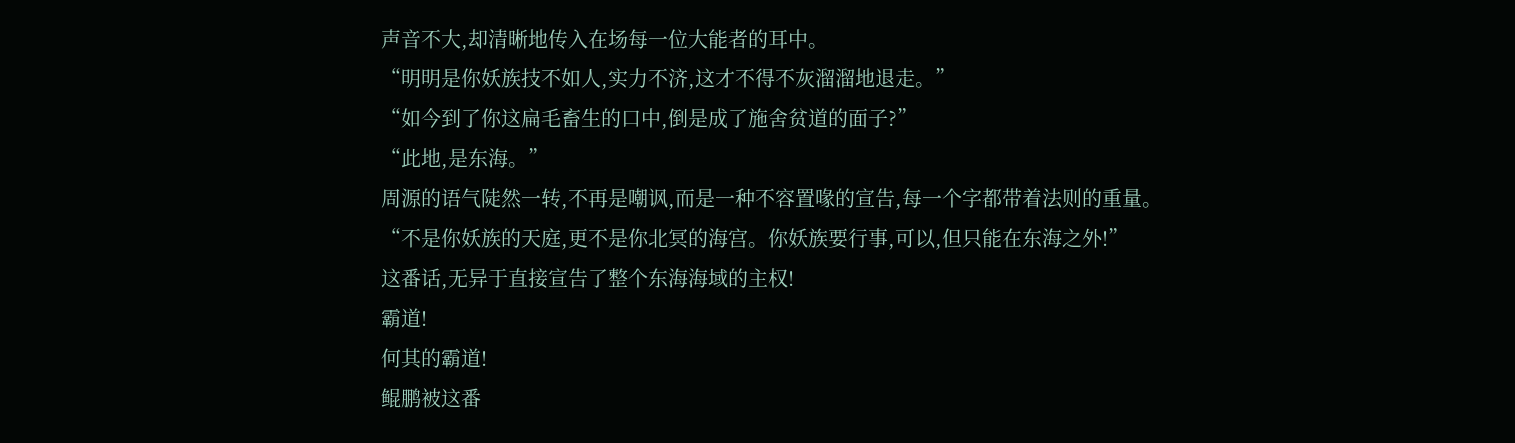声音不大,却清晰地传入在场每一位大能者的耳中。
“明明是你妖族技不如人,实力不济,这才不得不灰溜溜地退走。”
“如今到了你这扁毛畜生的口中,倒是成了施舍贫道的面子?”
“此地,是东海。”
周源的语气陡然一转,不再是嘲讽,而是一种不容置喙的宣告,每一个字都带着法则的重量。
“不是你妖族的天庭,更不是你北冥的海宫。你妖族要行事,可以,但只能在东海之外!”
这番话,无异于直接宣告了整个东海海域的主权!
霸道!
何其的霸道!
鲲鹏被这番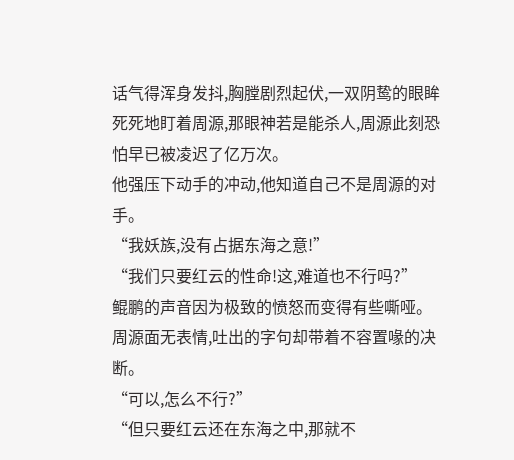话气得浑身发抖,胸膛剧烈起伏,一双阴鸷的眼眸死死地盯着周源,那眼神若是能杀人,周源此刻恐怕早已被凌迟了亿万次。
他强压下动手的冲动,他知道自己不是周源的对手。
“我妖族,没有占据东海之意!”
“我们只要红云的性命!这,难道也不行吗?”
鲲鹏的声音因为极致的愤怒而变得有些嘶哑。
周源面无表情,吐出的字句却带着不容置喙的决断。
“可以,怎么不行?”
“但只要红云还在东海之中,那就不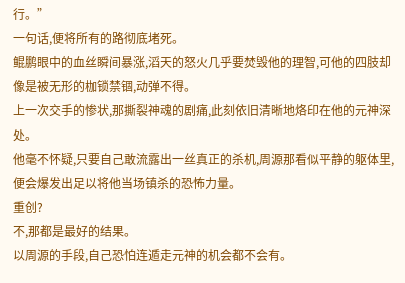行。”
一句话,便将所有的路彻底堵死。
鲲鹏眼中的血丝瞬间暴涨,滔天的怒火几乎要焚毁他的理智,可他的四肢却像是被无形的枷锁禁锢,动弹不得。
上一次交手的惨状,那撕裂神魂的剧痛,此刻依旧清晰地烙印在他的元神深处。
他毫不怀疑,只要自己敢流露出一丝真正的杀机,周源那看似平静的躯体里,便会爆发出足以将他当场镇杀的恐怖力量。
重创?
不,那都是最好的结果。
以周源的手段,自己恐怕连遁走元神的机会都不会有。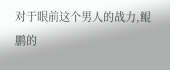对于眼前这个男人的战力,鲲鹏的